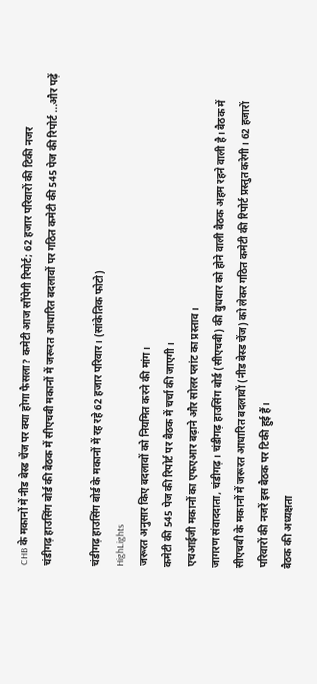CHB के मकानों में नीड बेस्ड चेंज पर क्या होगा फैसला? कमेटी आज सौंपेगी रिपोर्ट; 62 हजार परिवारों की टिकी नजर
चंडीगढ़ हाउसिंग बोर्ड की बैठक में सीएचबी मकानों में जरूरत आधारित बदलावों पर गठित कमेटी की 545 पेज की रिपोर्ट ...और पढ़ें

चंडीगढ़ हाउसिंग बोर्ड के मकानों में रह रहे 62 हजार परिवार। (सांकेतिक फोटो)
HighLights
जरूरत अनुसार किए बदलावों को नियमित करने की मांग।
कमेटी की 545 पेज की रिपोर्ट पर बैठक में चर्चा की जाएगी।
एचआईजी मकानों का एफएआर बढ़ाने और सोलर प्लांट का प्रस्ताव।
जागरण संवाददाता, चंडीगढ़। चंडीगढ़ हाउसिंग बोर्ड (सीएचबी) की बुधवार को होने वाली बैठक अहम रहने वाली है। बैठक में सीएचबी के मकानों में जरूरत आधारित बदलावों (नीड बेस्ड चेंज) को लेकर गठित कमेटी की रिपोर्ट प्रस्तुत करेगी। 62 हजारों परिवारों की नजरें इस बैठक पर टिकी हुई हैं।
बैठक की अध्यक्षता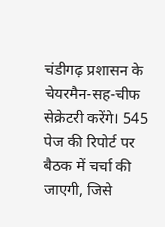चंडीगढ़ प्रशासन के चेयरमैन-सह-चीफ सेक्रेटरी करेंगे। 545 पेज की रिपोर्ट पर बैठक में चर्चा की जाएगी, जिसे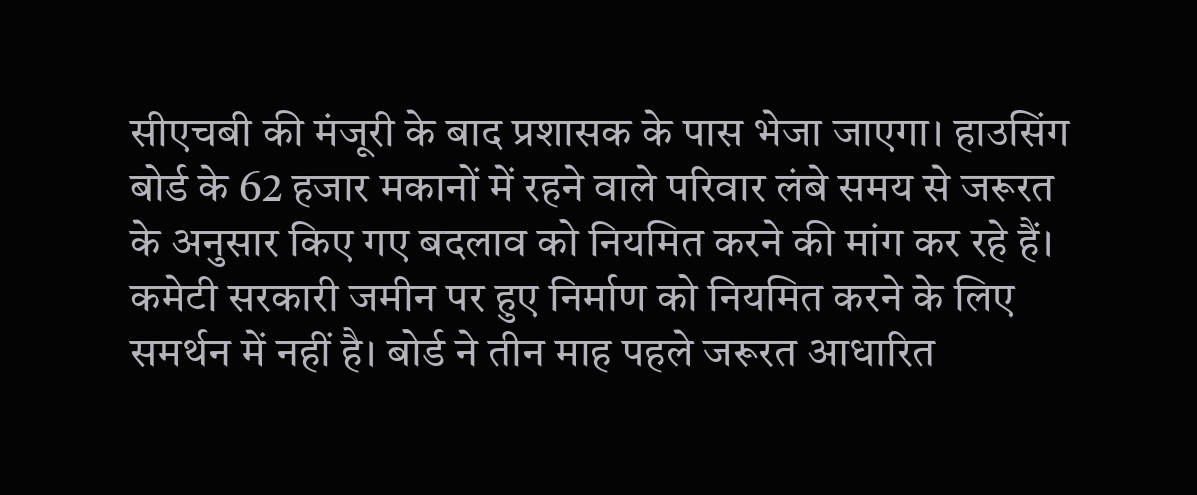सीएचबी की मंजूरी के बाद प्रशासक के पास भेजा जाएगा। हाउसिंग बोर्ड के 62 हजार मकानों में रहने वाले परिवार लंबे समय से जरूरत के अनुसार किए गए बदलाव को नियमित करने की मांग कर रहे हैं।
कमेटी सरकारी जमीन पर हुए निर्माण को नियमित करने के लिए समर्थन में नहीं है। बोर्ड ने तीन माह पहले जरूरत आधारित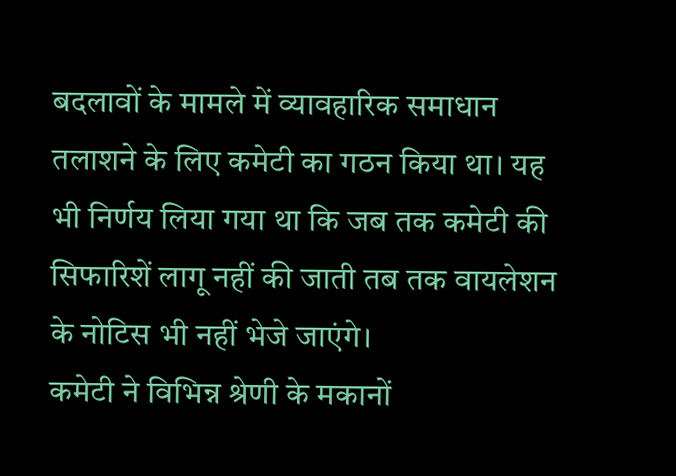बदलावों के मामले में व्यावहारिक समाधान तलाशने के लिए कमेटी का गठन किया था। यह भी निर्णय लिया गया था कि जब तक कमेटी की सिफारिशें लागू नहीं की जाती तब तक वायलेशन के नोटिस भी नहीं भेजे जाएंगे।
कमेटी ने विभिन्न श्रेणी के मकानों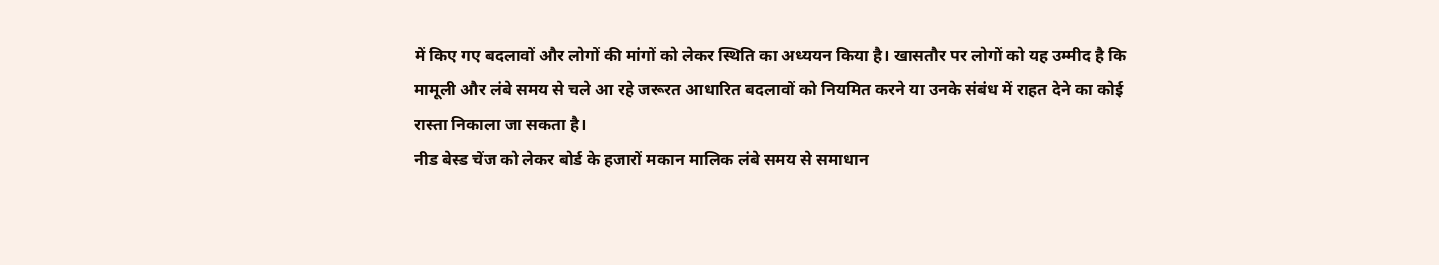में किए गए बदलावों और लोगों की मांगों को लेकर स्थिति का अध्ययन किया है। खासतौर पर लोगों को यह उम्मीद है कि मामूली और लंबे समय से चले आ रहे जरूरत आधारित बदलावों को नियमित करने या उनके संबंध में राहत देने का कोई रास्ता निकाला जा सकता है।
नीड बेस्ड चेंज को लेकर बोर्ड के हजारों मकान मालिक लंबे समय से समाधान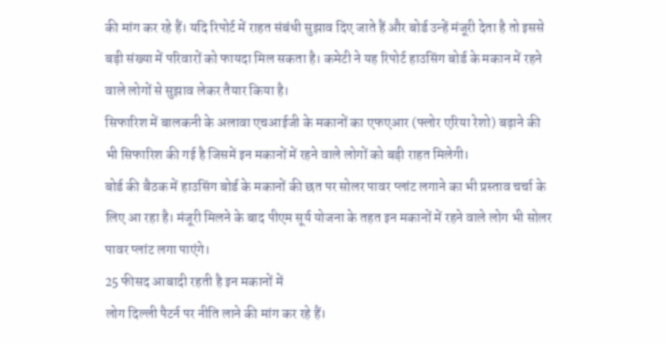की मांग कर रहे हैं। यदि रिपोर्ट में राहत संबंधी सुझाव दिए जाते हैं और बोर्ड उन्हें मंजूरी देता है तो इससे बड़ी संख्या में परिवारों को फायदा मिल सकता है। कमेटी ने यह रिपोर्ट हाउसिंग बोर्ड के मकान में रहने वाले लोगों से सुझाव लेकर तैयार किया है।
सिफारिश में बालकनी के अलावा एचआईजी के मकानों का एफएआर (फ्लोर एरिया रेशो) बढ़ाने की भी सिफारिश की गई है जिसमें इन मकानों में रहने वाले लोगों को बड़ी राहत मिलेगी।
बोर्ड की बैठक में हाउसिंग बोर्ड के मकानों की छत पर सोलर पावर प्लांट लगाने का भी प्रस्ताव चर्चा के लिए आ रहा है। मंजूरी मिलने के बाद पीएम सूर्य योजना के तहत इन मकानों में रहने वाले लोग भी सोलर पावर प्लांट लगा पाएंगे।
25 फीसद आबादी रहती है इन मकानों में
लोग दिल्ली पैटर्न पर नीति लाने की मांग कर रहे हैं।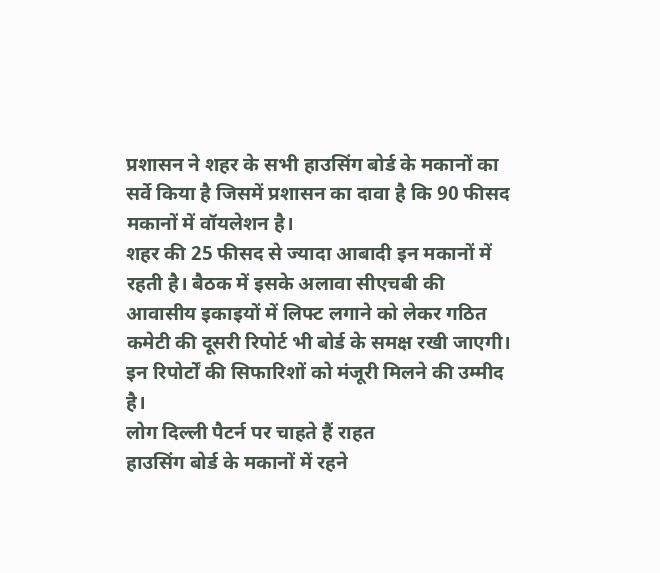प्रशासन ने शहर के सभी हाउसिंग बोर्ड के मकानों का सर्वे किया है जिसमें प्रशासन का दावा है कि 90 फीसद मकानों में वॉयलेशन है।
शहर की 25 फीसद से ज्यादा आबादी इन मकानों में रहती है। बैठक में इसके अलावा सीएचबी की आवासीय इकाइयों में लिफ्ट लगाने को लेकर गठित कमेटी की दूसरी रिपोर्ट भी बोर्ड के समक्ष रखी जाएगी। इन रिपोर्टों की सिफारिशों को मंजूरी मिलने की उम्मीद है।
लोग दिल्ली पैटर्न पर चाहते हैं राहत
हाउसिंग बोर्ड के मकानों में रहने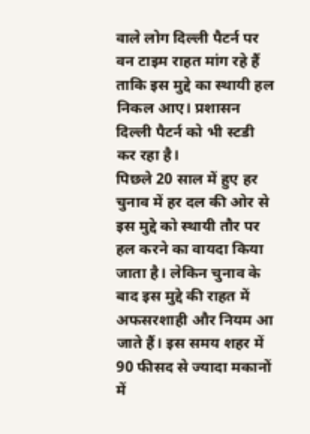वाले लोग दिल्ली पैटर्न पर वन टाइम राहत मांग रहे हैं ताकि इस मुद्दे का स्थायी हल निकल आए। प्रशासन दिल्ली पैटर्न को भी स्टडी कर रहा है।
पिछले 20 साल में हुए हर चुनाव में हर दल की ओर से इस मुद्दे को स्थायी तौर पर हल करने का वायदा किया जाता है। लेकिन चुनाव के बाद इस मुद्दे की राहत में अफसरशाही और नियम आ जाते हैं। इस समय शहर में 90 फीसद से ज्यादा मकानों में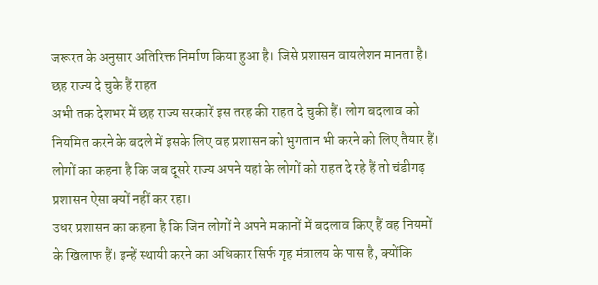जरूरत के अनुसार अतिरिक्त निर्माण किया हुआ है। जिसे प्रशासन वायलेशन मानता है।
छह राज्य दे चुके हैं राहत
अभी तक देशभर में छह राज्य सरकारें इस तरह की राहत दे चुकी हैं। लोग बदलाव को नियमित करने के बदले में इसके लिए वह प्रशासन को भुगतान भी करने को लिए तैयार हैं। लोगों का कहना है कि जब दूसरे राज्य अपने यहां के लोगों को राहत दे रहे हैं तो चंडीगढ़ प्रशासन ऐसा क्यों नहीं कर रहा।
उधर प्रशासन का कहना है कि जिन लोगों ने अपने मकानों में बदलाव किए हैं वह नियमों के खिलाफ हैं। इन्हें स्थायी करने का अधिकार सिर्फ गृह मंत्रालय के पास है, क्योंकि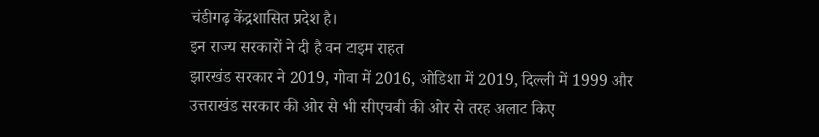चंडीगढ़ केंद्रशासित प्रदेश है।
इन राज्य सरकारों ने दी है वन टाइम राहत
झारखंड सरकार ने 2019, गोवा में 2016, ओडिशा में 2019, दिल्ली में 1999 और उत्तराखंड सरकार की ओर से भी सीएचबी की ओर से तरह अलाट किए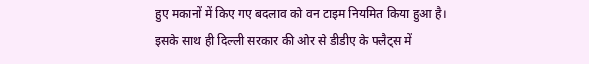हुए मकानों में किए गए बदलाव को वन टाइम नियमित किया हुआ है।
इसके साथ ही दिल्ली सरकार की ओर से डीडीए के फ्लैट्स में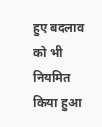हुए बदलाव को भी नियमित किया हुआ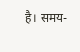है। समय-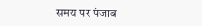समय पर पंजाब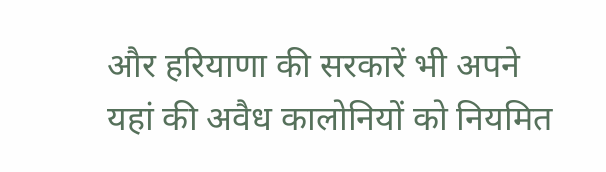और हरियाणा की सरकारें भी अपने यहां की अवैध कालोनियों को नियमित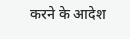करने के आदेश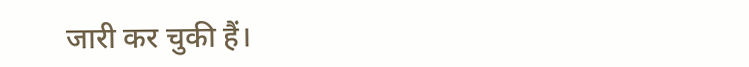जारी कर चुकी हैं।